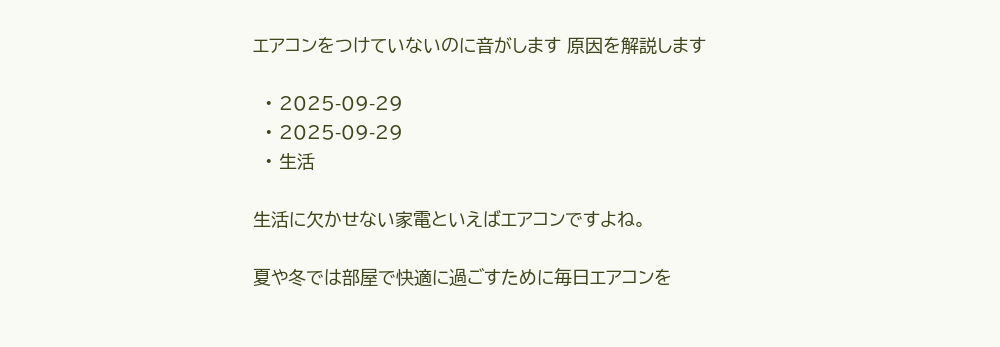エアコンをつけていないのに音がします 原因を解説します

  • 2025-09-29
  • 2025-09-29
  • 生活

生活に欠かせない家電といえばエアコンですよね。

夏や冬では部屋で快適に過ごすために毎日エアコンを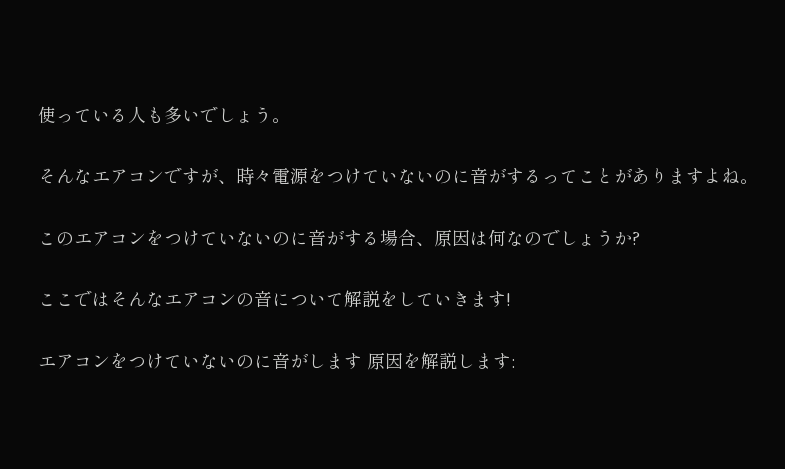使っている人も多いでしょう。

そんなエアコンですが、時々電源をつけていないのに音がするってことがありますよね。

このエアコンをつけていないのに音がする場合、原因は何なのでしょうか?

ここではそんなエアコンの音について解説をしていきます!

エアコンをつけていないのに音がします 原因を解説します: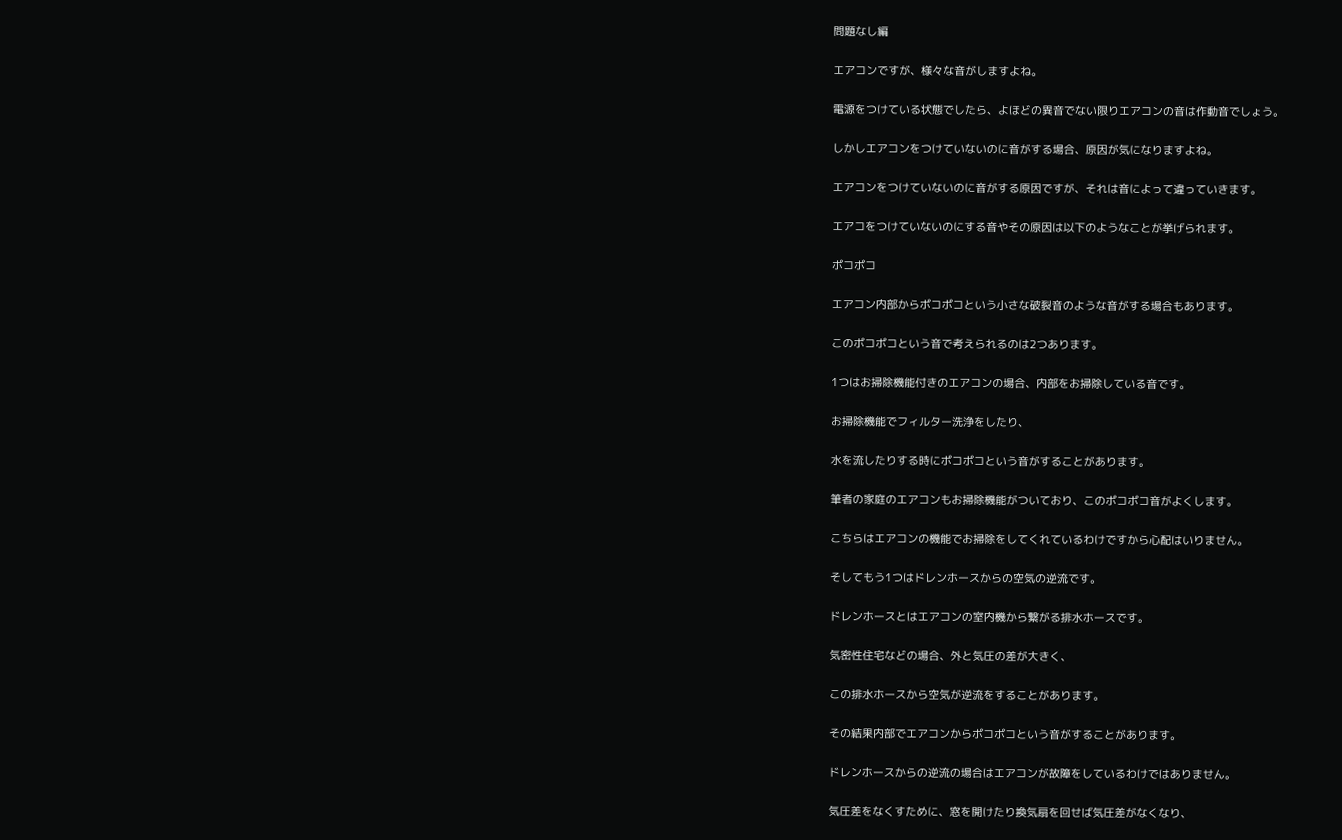問題なし編

エアコンですが、様々な音がしますよね。

電源をつけている状態でしたら、よほどの異音でない限りエアコンの音は作動音でしょう。

しかしエアコンをつけていないのに音がする場合、原因が気になりますよね。

エアコンをつけていないのに音がする原因ですが、それは音によって違っていきます。

エアコをつけていないのにする音やその原因は以下のようなことが挙げられます。

ポコポコ

エアコン内部からポコポコという小さな破裂音のような音がする場合もあります。

このポコポコという音で考えられるのは2つあります。

1つはお掃除機能付きのエアコンの場合、内部をお掃除している音です。

お掃除機能でフィルター洗浄をしたり、

水を流したりする時にポコポコという音がすることがあります。

筆者の家庭のエアコンもお掃除機能がついており、このポコポコ音がよくします。

こちらはエアコンの機能でお掃除をしてくれているわけですから心配はいりません。

そしてもう1つはドレンホースからの空気の逆流です。

ドレンホースとはエアコンの室内機から繋がる排水ホースです。

気密性住宅などの場合、外と気圧の差が大きく、

この排水ホースから空気が逆流をすることがあります。

その結果内部でエアコンからポコポコという音がすることがあります。

ドレンホースからの逆流の場合はエアコンが故障をしているわけではありません。

気圧差をなくすために、窓を開けたり換気扇を回せば気圧差がなくなり、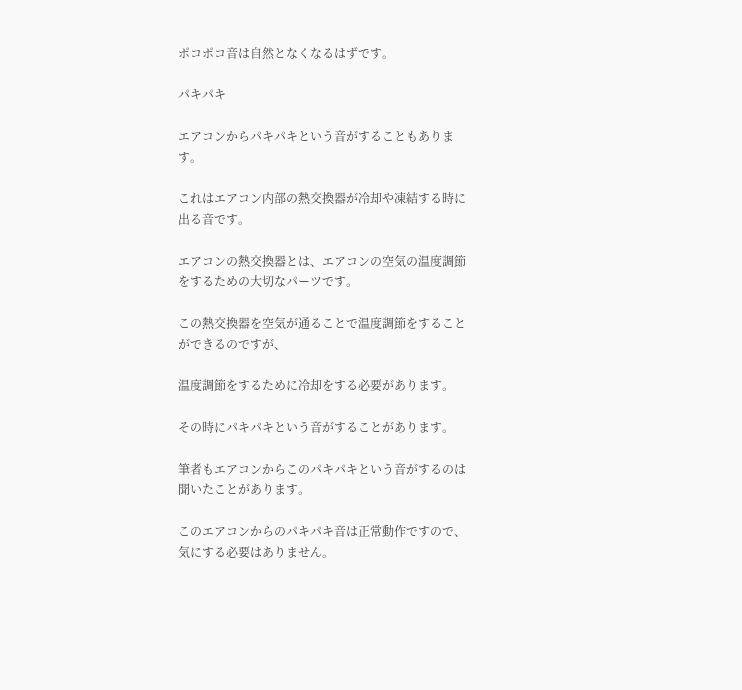ポコポコ音は自然となくなるはずです。

パキパキ

エアコンからパキパキという音がすることもあります。

これはエアコン内部の熱交換器が冷却や凍結する時に出る音です。

エアコンの熱交換器とは、エアコンの空気の温度調節をするための大切なパーツです。

この熱交換器を空気が通ることで温度調節をすることができるのですが、

温度調節をするために冷却をする必要があります。

その時にパキパキという音がすることがあります。

筆者もエアコンからこのパキパキという音がするのは聞いたことがあります。

このエアコンからのパキパキ音は正常動作ですので、気にする必要はありません。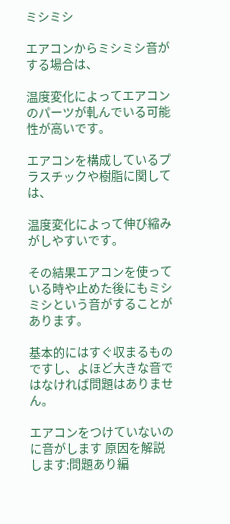ミシミシ

エアコンからミシミシ音がする場合は、

温度変化によってエアコンのパーツが軋んでいる可能性が高いです。

エアコンを構成しているプラスチックや樹脂に関しては、

温度変化によって伸び縮みがしやすいです。

その結果エアコンを使っている時や止めた後にもミシミシという音がすることがあります。

基本的にはすぐ収まるものですし、よほど大きな音ではなければ問題はありません。

エアコンをつけていないのに音がします 原因を解説します:問題あり編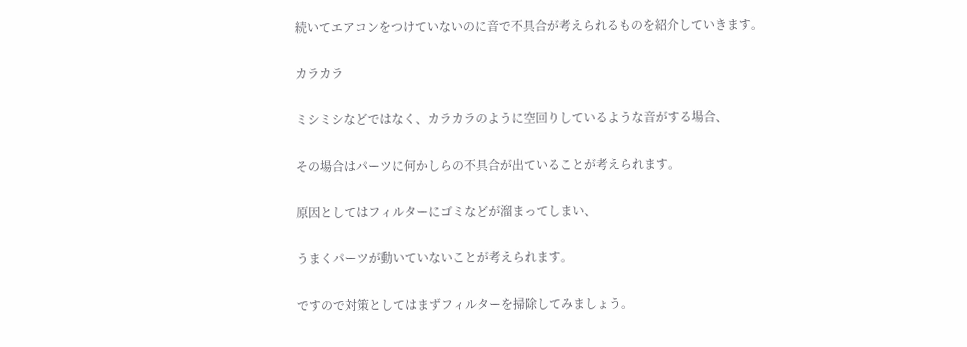続いてエアコンをつけていないのに音で不具合が考えられるものを紹介していきます。

カラカラ

ミシミシなどではなく、カラカラのように空回りしているような音がする場合、

その場合はパーツに何かしらの不具合が出ていることが考えられます。

原因としてはフィルターにゴミなどが溜まってしまい、

うまくパーツが動いていないことが考えられます。

ですので対策としてはまずフィルターを掃除してみましょう。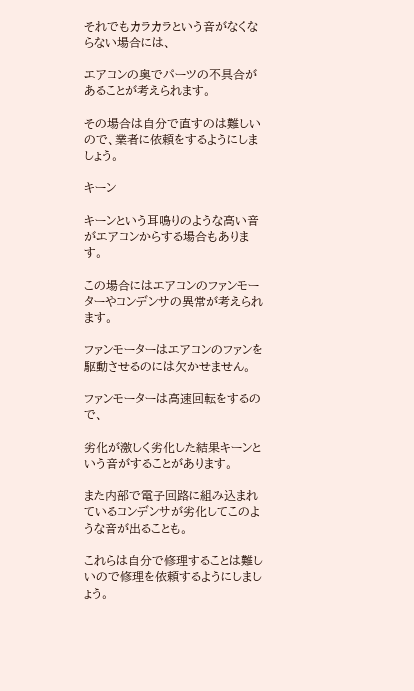それでもカラカラという音がなくならない場合には、

エアコンの奥でパーツの不具合があることが考えられます。

その場合は自分で直すのは難しいので、業者に依頼をするようにしましょう。

キーン

キーンという耳鳴りのような高い音がエアコンからする場合もあります。

この場合にはエアコンのファンモーターやコンデンサの異常が考えられます。

ファンモーターはエアコンのファンを駆動させるのには欠かせません。

ファンモーターは高速回転をするので、

劣化が激しく劣化した結果キーンという音がすることがあります。

また内部で電子回路に組み込まれているコンデンサが劣化してこのような音が出ることも。

これらは自分で修理することは難しいので修理を依頼するようにしましょう。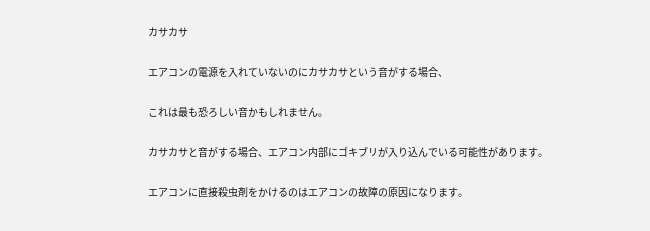カサカサ

エアコンの電源を入れていないのにカサカサという音がする場合、

これは最も恐ろしい音かもしれません。

カサカサと音がする場合、エアコン内部にゴキブリが入り込んでいる可能性があります。

エアコンに直接殺虫剤をかけるのはエアコンの故障の原因になります。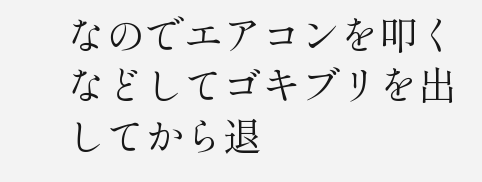なのでエアコンを叩くなどしてゴキブリを出してから退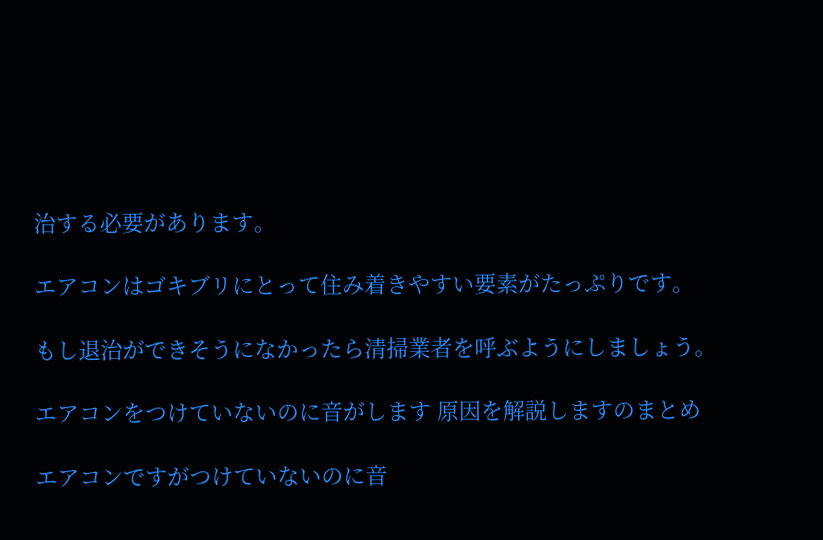治する必要があります。

エアコンはゴキブリにとって住み着きやすい要素がたっぷりです。

もし退治ができそうになかったら清掃業者を呼ぶようにしましょう。

エアコンをつけていないのに音がします 原因を解説しますのまとめ

エアコンですがつけていないのに音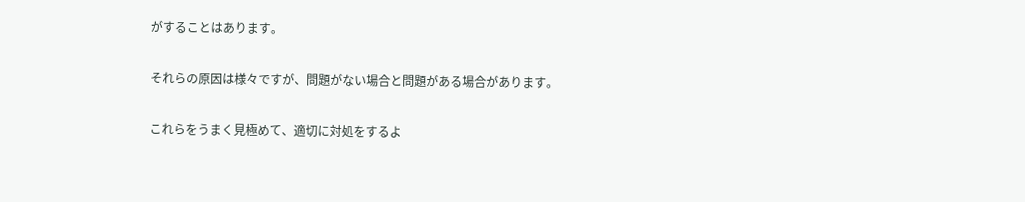がすることはあります。

それらの原因は様々ですが、問題がない場合と問題がある場合があります。

これらをうまく見極めて、適切に対処をするよ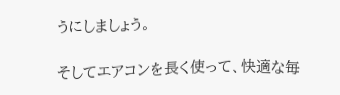うにしましょう。

そしてエアコンを長く使って、快適な毎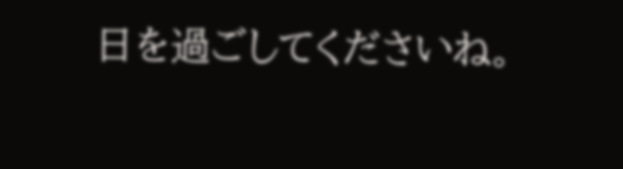日を過ごしてくださいね。